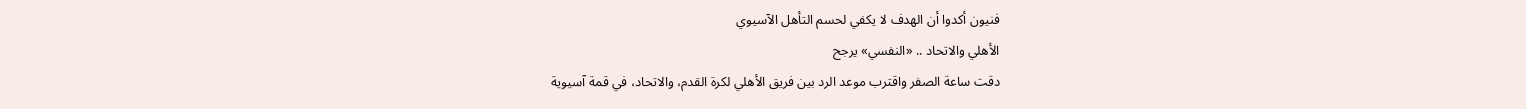فنيون أكدوا أن الهدف لا يكفي لحسم التأهل الآسيوي
الأهلي والاتحاد .. «النفسي» يرجح
دقت ساعة الصفر واقترب موعد الرد بين فريق الأهلي لكرة القدم، والاتحاد، في قمة آسيوية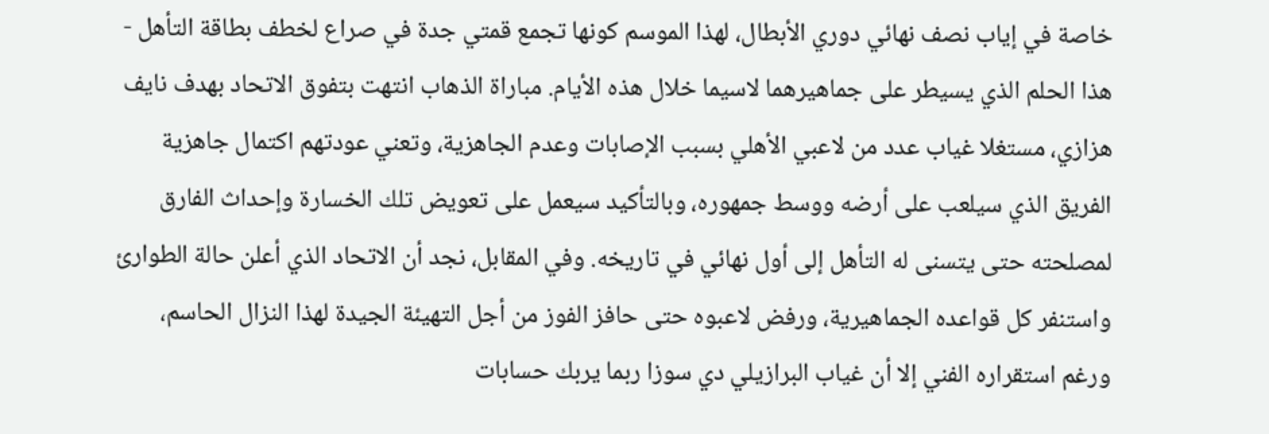خاصة في إياب نصف نهائي دوري الأبطال، لهذا الموسم كونها تجمع قمتي جدة في صراع لخطف بطاقة التأهل - هذا الحلم الذي يسيطر على جماهيرهما لاسيما خلال هذه الأيام. مباراة الذهاب انتهت بتفوق الاتحاد بهدف نايف هزازي، مستغلا غياب عدد من لاعبي الأهلي بسبب الإصابات وعدم الجاهزية، وتعني عودتهم اكتمال جاهزية الفريق الذي سيلعب على أرضه ووسط جمهوره، وبالتأكيد سيعمل على تعويض تلك الخسارة وإحداث الفارق لمصلحته حتى يتسنى له التأهل إلى أول نهائي في تاريخه. وفي المقابل، نجد أن الاتحاد الذي أعلن حالة الطوارئ واستنفر كل قواعده الجماهيرية، ورفض لاعبوه حتى حافز الفوز من أجل التهيئة الجيدة لهذا النزال الحاسم، ورغم استقراره الفني إلا أن غياب البرازيلي دي سوزا ربما يربك حسابات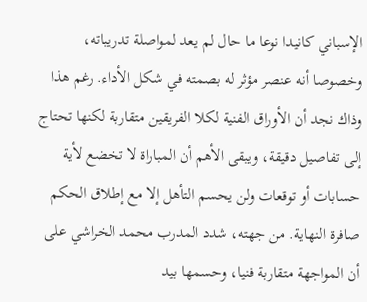الإسباني كانيدا نوعا ما حال لم يعد لمواصلة تدريباته، وخصوصا أنه عنصر مؤثر له بصمته في شكل الأداء. رغم هذا وذاك نجد أن الأوراق الفنية لكلا الفريقين متقاربة لكنها تحتاج إلى تفاصيل دقيقة، ويبقى الأهم أن المباراة لا تخضع لأية حسابات أو توقعات ولن يحسم التأهل إلا مع إطلاق الحكم صافرة النهاية. من جهته، شدد المدرب محمد الخراشي على أن المواجهة متقاربة فنيا، وحسمها بيد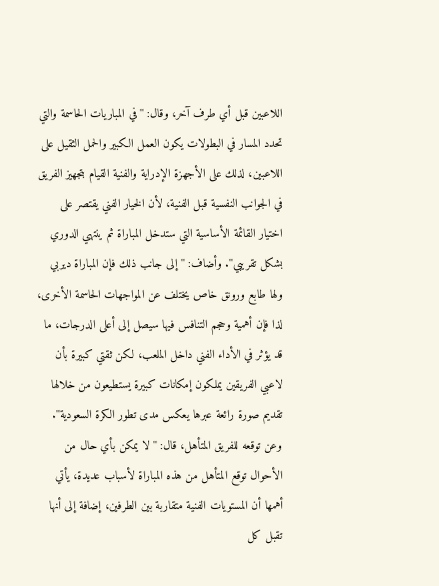اللاعبين قبل أي طرف آخر، وقال: ''في المباريات الحاسمة والتي تحدد المسار في البطولات يكون العمل الكبير والحمل الثقيل على اللاعبين، لذلك على الأجهزة الإدراية والفنية القيام بتجهيز الفريق في الجوانب النفسية قبل الفنية، لأن الخيار الفني يقتصر على اختيار القائمة الأساسية التي ستدخل المباراة ثم ينتهي الدوري بشكل تقريبي''. وأضاف: ''إلى جانب ذلك فإن المباراة ديربي ولها طابع ورونق خاص يختلف عن المواجهات الحاسمة الأخرى، لذا فإن أهمية وحجم التنافس فيها سيصل إلى أعلى الدرجات، ما قد يؤثر في الأداء الفني داخل الملعب، لكن ثقتي كبيرة بأن لاعبي الفريقين يملكون إمكانات كبيرة يستطيعون من خلالها تقديم صورة رائعة عبرها يعكس مدى تطور الكرة السعودية''. وعن توقعه للفريق المتأهل، قال: ''لا يمكن بأي حال من الأحوال توقع المتأهل من هذه المباراة لأسباب عديدة، يأتي أهمها أن المستويات الفنية متقاربة بين الطرفين، إضافة إلى أنها تقبل كل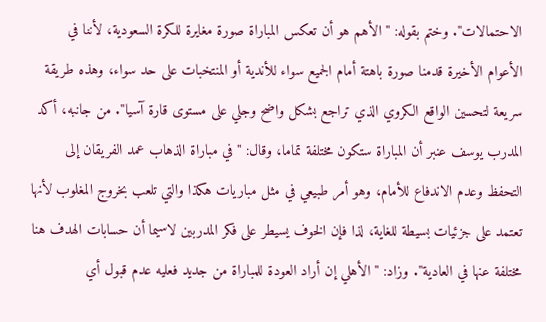الاحتمالات''. وختم بقوله: ''الأهم هو أن تعكس المباراة صورة مغايرة للكرة السعودية، لأننا في الأعوام الأخيرة قدمنا صورة باهتة أمام الجميع سواء للأندية أو المنتخبات على حد سواء، وهذه طريقة سريعة لتحسين الواقع الكروي الذي تراجع بشكل واضح وجلي على مستوى قارة آسيا''. من جانبه، أكد المدرب يوسف عنبر أن المباراة ستكون مختلفة تماما، وقال: ''في مباراة الذهاب عمد الفريقان إلى التحفظ وعدم الاندفاع للأمام، وهو أمر طبيعي في مثل مباريات هكذا والتي تلعب بخروج المغلوب لأنها تعتمد على جزئيات بسيطة للغاية، لذا فإن الخوف يسيطر على فكر المدربين لاسيما أن حسابات الهدف هنا مختلفة عنها في العادية''. وزاد: ''الأهلي إن أراد العودة للمباراة من جديد فعليه عدم قبول أي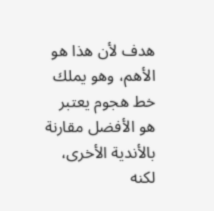هدف لأن هذا هو الأهم، وهو يملك خط هجوم يعتبر هو الأفضل مقارنة بالأندية الأخرى، لكنه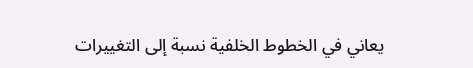يعاني في الخطوط الخلفية نسبة إلى التغييرات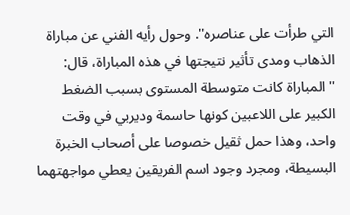التي طرأت على عناصره''. وحول رأيه الفني عن مباراة الذهاب ومدى تأثير نتيجتها في هذه المباراة، قال: ''المباراة كانت متوسطة المستوى بسبب الضغط الكبير على اللاعبين كونها حاسمة وديربي في وقت واحد، وهذا حمل ثقيل خصوصا على أصحاب الخبرة البسيطة، ومجرد وجود اسم الفريقين يعطي مواجهتهما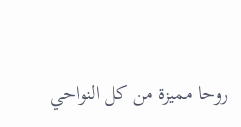روحا مميزة من كل النواحي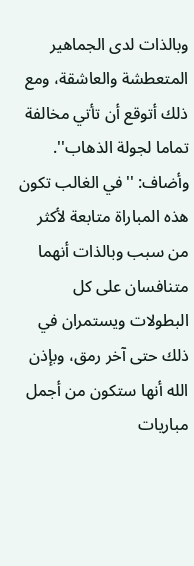وبالذات لدى الجماهير المتعطشة والعاشقة، ومع ذلك أتوقع أن تأتي مخالفة تماما لجولة الذهاب''. وأضاف: ''في الغالب تكون هذه المباراة متابعة لأكثر من سبب وبالذات أنهما متنافسان على كل البطولات ويستمران في ذلك حتى آخر رمق، وبإذن الله أنها ستكون من أجمل مباريات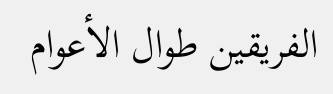الفريقين طوال الأعوام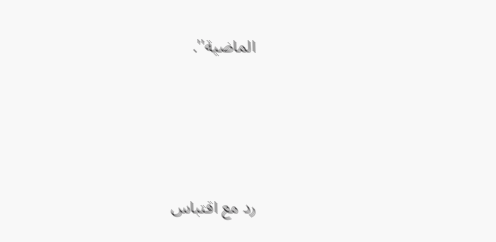الماضية''.




رد مع اقتباس